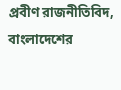প্রবীণ রাজনীতিবিদ, বাংলাদেশের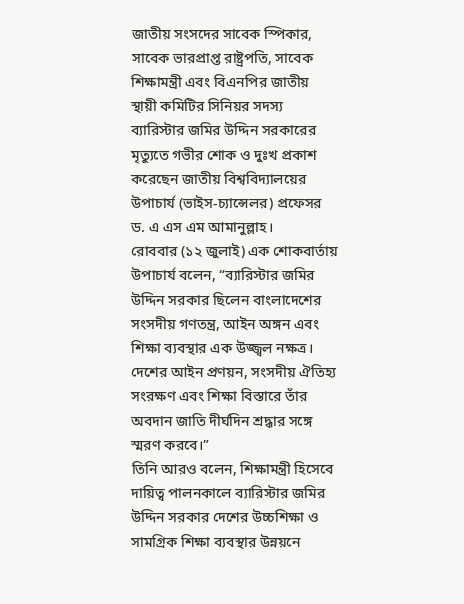জাতীয় সংসদের সাবেক স্পিকার, সাবেক ভারপ্রাপ্ত রাষ্ট্রপতি, সাবেক শিক্ষামন্ত্রী এবং বিএনপির জাতীয় স্থায়ী কমিটির সিনিয়র সদস্য ব্যারিস্টার জমির উদ্দিন সরকারের মৃত্যুতে গভীর শোক ও দুঃখ প্রকাশ করেছেন জাতীয় বিশ্ববিদ্যালয়ের উপাচার্য (ভাইস-চ্যান্সেলর) প্রফেসর ড. এ এস এম আমানুল্লাহ।
রোববার (১২ জুলাই) এক শোকবার্তায় উপাচার্য বলেন, “ব্যারিস্টার জমির উদ্দিন সরকার ছিলেন বাংলাদেশের সংসদীয় গণতন্ত্র, আইন অঙ্গন এবং শিক্ষা ব্যবস্থার এক উজ্জ্বল নক্ষত্র। দেশের আইন প্রণয়ন, সংসদীয় ঐতিহ্য সংরক্ষণ এবং শিক্ষা বিস্তারে তাঁর অবদান জাতি দীর্ঘদিন শ্রদ্ধার সঙ্গে স্মরণ করবে।”
তিনি আরও বলেন, শিক্ষামন্ত্রী হিসেবে দায়িত্ব পালনকালে ব্যারিস্টার জমির উদ্দিন সরকার দেশের উচ্চশিক্ষা ও সামগ্রিক শিক্ষা ব্যবস্থার উন্নয়নে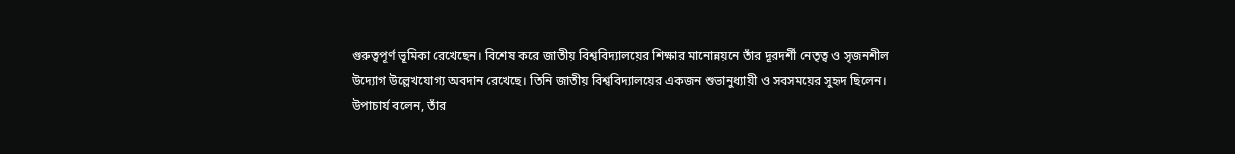গুরুত্বপূর্ণ ভূমিকা রেখেছেন। বিশেষ করে জাতীয় বিশ্ববিদ্যালয়ের শিক্ষার মানোন্নয়নে তাঁর দূরদর্শী নেতৃত্ব ও সৃজনশীল উদ্যোগ উল্লেখযোগ্য অবদান রেখেছে। তিনি জাতীয় বিশ্ববিদ্যালয়ের একজন শুভানুধ্যায়ী ও সবসময়ের সুহৃদ ছিলেন।
উপাচার্য বলেন, তাঁর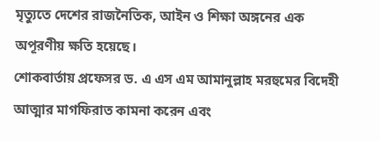মৃত্যুতে দেশের রাজনৈতিক, আইন ও শিক্ষা অঙ্গনের এক অপূরণীয় ক্ষতি হয়েছে।
শোকবার্তায় প্রফেসর ড. এ এস এম আমানুল্লাহ মরহুমের বিদেহী আত্মার মাগফিরাত কামনা করেন এবং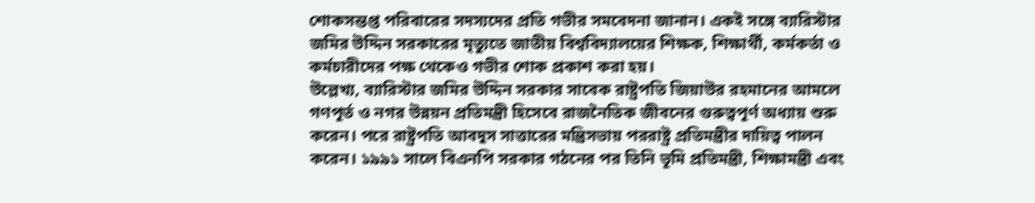শোকসন্তপ্ত পরিবারের সদস্যদের প্রতি গভীর সমবেদনা জানান। একই সঙ্গে ব্যারিস্টার জমির উদ্দিন সরকারের মৃত্যুতে জাতীয় বিশ্ববিদ্যালয়ের শিক্ষক, শিক্ষার্থী, কর্মকর্তা ও কর্মচারীদের পক্ষ থেকেও গভীর শোক প্রকাশ করা হয়।
উল্লেখ্য, ব্যারিস্টার জমির উদ্দিন সরকার সাবেক রাষ্ট্রপতি জিয়াউর রহমানের আমলে গণপূর্ত ও নগর উন্নয়ন প্রতিমন্ত্রী হিসেবে রাজনৈতিক জীবনের গুরুত্বপূর্ণ অধ্যায় শুরু করেন। পরে রাষ্ট্রপতি আবদুস সাত্তারের মন্ত্রিসভায় পররাষ্ট্র প্রতিমন্ত্রীর দায়িত্ব পালন করেন। ১৯৯১ সালে বিএনপি সরকার গঠনের পর তিনি ভূমি প্রতিমন্ত্রী, শিক্ষামন্ত্রী এবং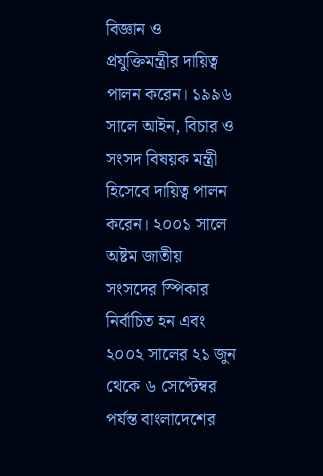বিজ্ঞান ও প্রযুক্তিমন্ত্রীর দায়িত্ব পালন করেন। ১৯৯৬ সালে আইন, বিচার ও সংসদ বিষয়ক মন্ত্রী হিসেবে দায়িত্ব পালন করেন। ২০০১ সালে অষ্টম জাতীয় সংসদের স্পিকার নির্বাচিত হন এবং ২০০২ সালের ২১ জুন থেকে ৬ সেপ্টেম্বর পর্যন্ত বাংলাদেশের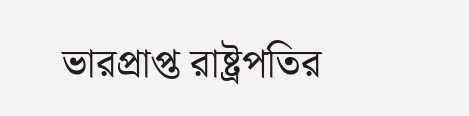ভারপ্রাপ্ত রাষ্ট্রপতির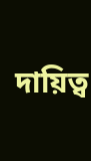দায়িত্ব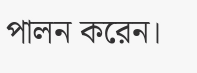পালন করেন।